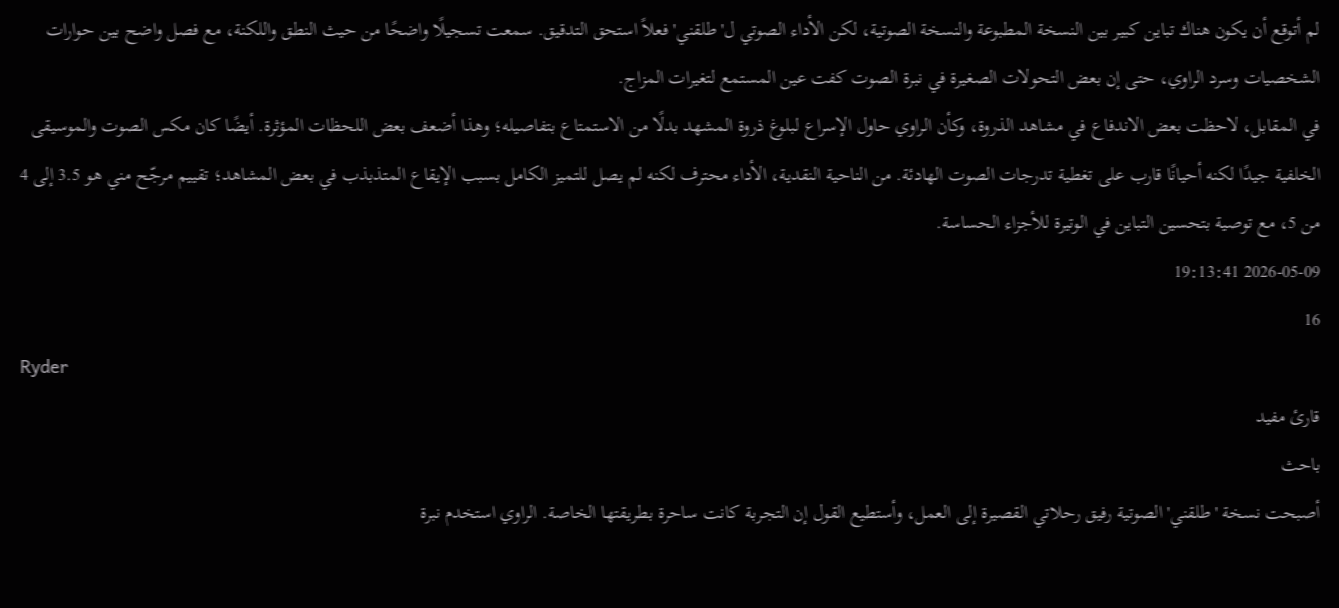لم أتوقع أن يكون هناك تباين كبير بين النسخة المطبوعة والنسخة الصوتية، لكن الأداء الصوتي ل'طلقني' فعلاً استحق التدقيق. سمعت تسجيلًا واضحًا من حيث النطق واللكنة، مع فصل واضح بين حوارات الشخصيات وسرد الراوي، حتى إن بعض التحولات الصغيرة في نبرة الصوت كفت عين المستمع لتغيرات المزاج.
في المقابل، لاحظت بعض الاندفاع في مشاهد الذروة، وكأن الراوي حاول الإسراع لبلوغ ذروة المشهد بدلًا من الاستمتاع بتفاصيله؛ وهذا أضعف بعض اللحظات المؤثرة. أيضًا كان مكس الصوت والموسيقى الخلفية جيدًا لكنه أحيانًا قارب على تغطية تدرجات الصوت الهادئة. من الناحية النقدية، الأداء محترف لكنه لم يصل للتميز الكامل بسبب الإيقاع المتذبذب في بعض المشاهد؛ تقييم مرجّح مني هو 3.5 إلى 4 من 5، مع توصية بتحسين التباين في الوتيرة للأجزاء الحساسة.
2026-05-09 19:13:41
16
Ryder
قارئ مفيد
باحث
أصبحت نسخة 'طلقني' الصوتية رفيق رحلاتي القصيرة إلى العمل، وأستطيع القول إن التجربة كانت ساحرة بطريقتها الخاصة. الراوي استخدم نبرة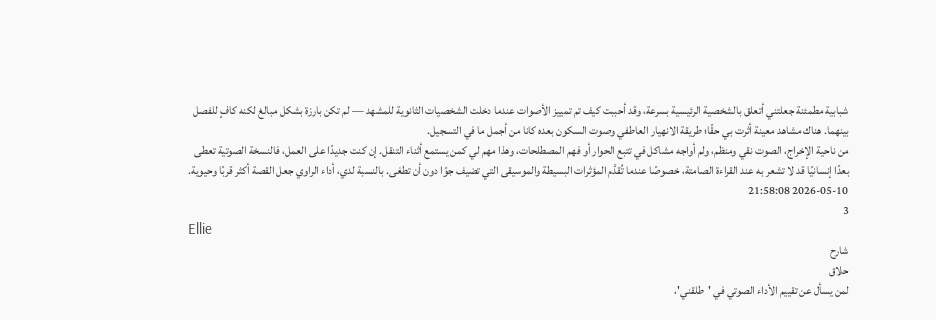شبابية مطمئنة جعلتني أتعلق بالشخصية الرئيسية بسرعة، وقد أحببت كيف تم تمييز الأصوات عندما دخلت الشخصيات الثانوية للمشهد — لم تكن بارزة بشكل مبالغ لكنه كافٍ للفصل بينهما. هناك مشاهد معينة أثرت بي حقًا؛ طريقة الانهيار العاطفي وصوت السكون بعده كانا من أجمل ما في التسجيل.
من ناحية الإخراج، الصوت نقي ومنظم، ولم أواجه مشاكل في تتبع الحوار أو فهم المصطلحات، وهذا مهم لي كمن يستمع أثناء التنقل. إن كنت جديدًا على العمل، فالنسخة الصوتية تعطى بعدًا إنسانيًا قد لا تشعر به عند القراءة الصامتة، خصوصًا عندما تُقدَّم المؤثرات البسيطة والموسيقى التي تضيف جوًا دون أن تطغى. بالنسبة لدي، أداء الراوي جعل القصة أكثر قربًا وحيوية.
2026-05-10 21:58:08
3
Ellie
شارح
حلاق
لمن يسأل عن تقييم الأداء الصوتي في 'طلقني'،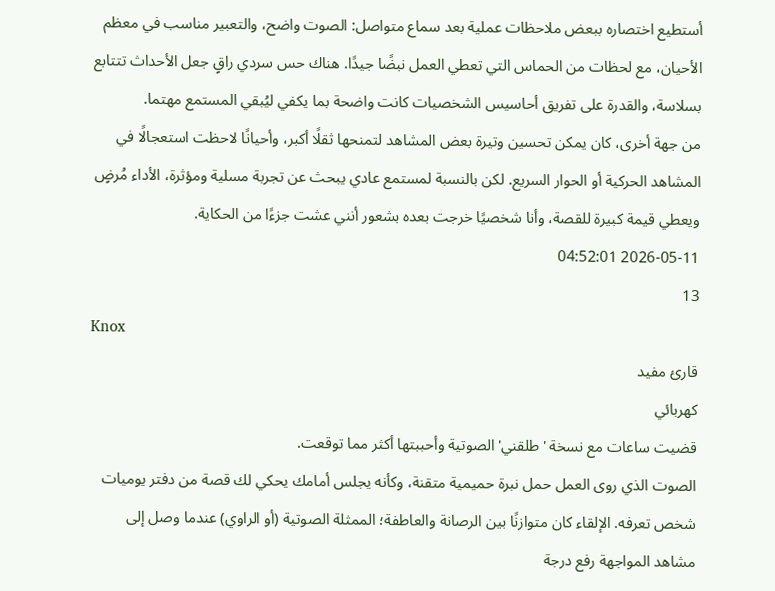أستطيع اختصاره ببعض ملاحظات عملية بعد سماع متواصل: الصوت واضح، والتعبير مناسب في معظم الأحيان، مع لحظات من الحماس التي تعطي العمل نبضًا جيدًا. هناك حس سردي راقٍ جعل الأحداث تتتابع بسلاسة، والقدرة على تفريق أحاسيس الشخصيات كانت واضحة بما يكفي ليُبقي المستمع مهتما.
من جهة أخرى، كان يمكن تحسين وتيرة بعض المشاهد لتمنحها ثقلًا أكبر، وأحيانًا لاحظت استعجالًا في المشاهد الحركية أو الحوار السريع. لكن بالنسبة لمستمع عادي يبحث عن تجربة مسلية ومؤثرة، الأداء مُرضٍ ويعطي قيمة كبيرة للقصة، وأنا شخصيًا خرجت بعده بشعور أنني عشت جزءًا من الحكاية.
2026-05-11 04:52:01
13
Knox
قارئ مفيد
كهربائي
قضيت ساعات مع نسخة 'طلقني' الصوتية وأحببتها أكثر مما توقعت.
الصوت الذي روى العمل حمل نبرة حميمية متقنة، وكأنه يجلس أمامك يحكي لك قصة من دفتر يوميات شخص تعرفه. الإلقاء كان متوازنًا بين الرصانة والعاطفة؛ الممثلة الصوتية (أو الراوي) عندما وصل إلى مشاهد المواجهة رفع درجة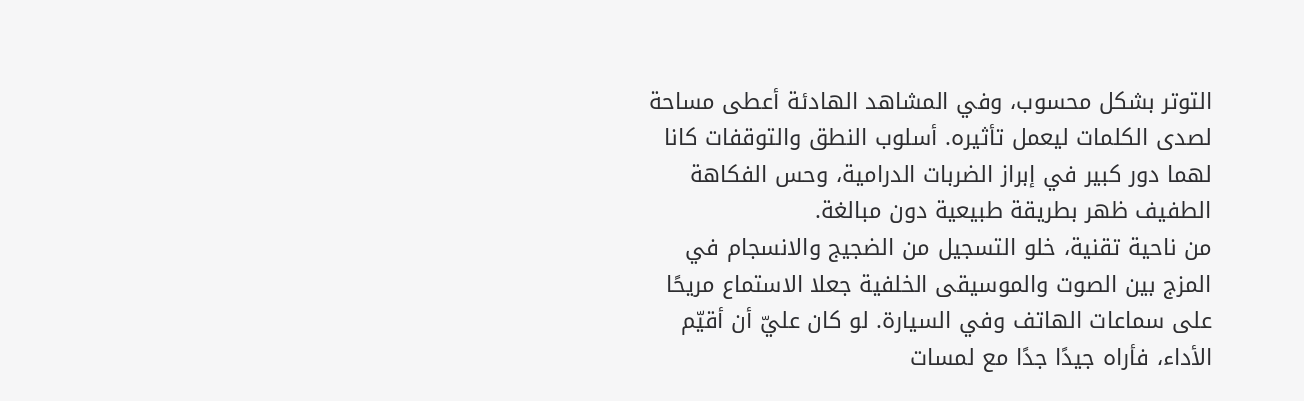التوتر بشكل محسوب، وفي المشاهد الهادئة أعطى مساحة لصدى الكلمات ليعمل تأثيره. أسلوب النطق والتوقفات كانا لهما دور كبير في إبراز الضربات الدرامية، وحس الفكاهة الطفيف ظهر بطريقة طبيعية دون مبالغة.
من ناحية تقنية، خلو التسجيل من الضجيج والانسجام في المزج بين الصوت والموسيقى الخلفية جعلا الاستماع مريحًا على سماعات الهاتف وفي السيارة. لو كان عليّ أن أقيّم الأداء، فأراه جيدًا جدًا مع لمسات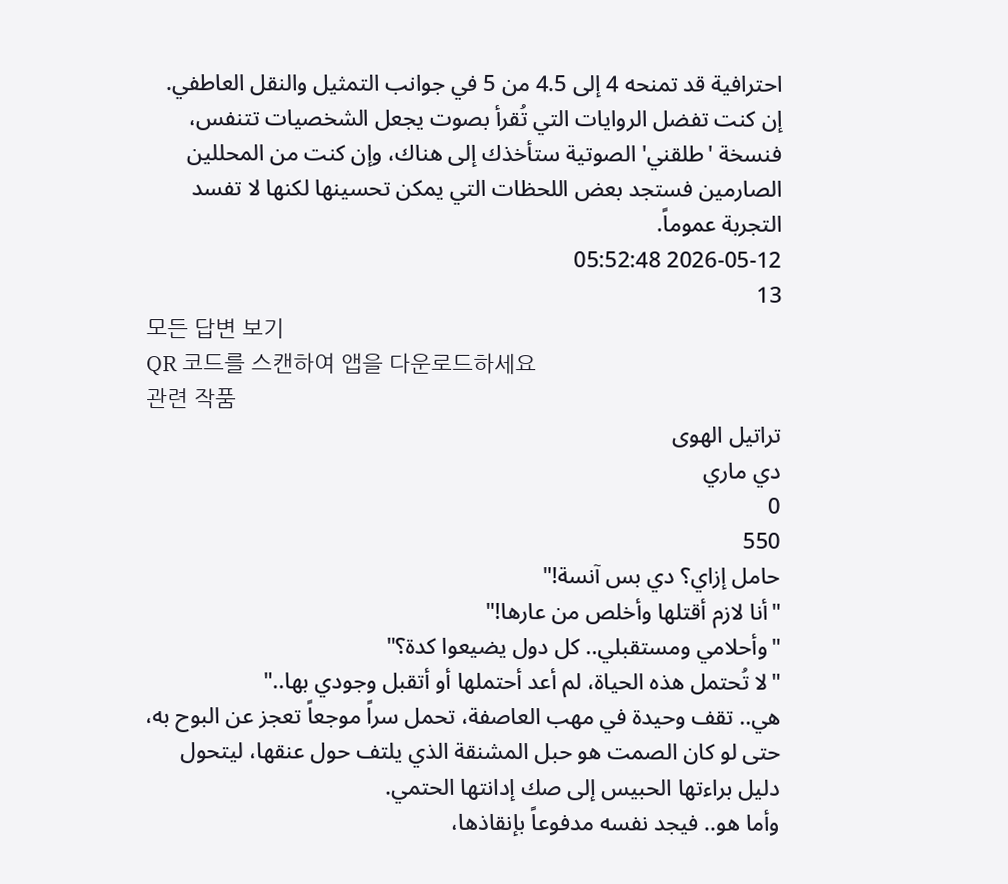احترافية قد تمنحه 4 إلى 4.5 من 5 في جوانب التمثيل والنقل العاطفي. إن كنت تفضل الروايات التي تُقرأ بصوت يجعل الشخصيات تتنفس، فنسخة 'طلقني' الصوتية ستأخذك إلى هناك، وإن كنت من المحللين الصارمين فستجد بعض اللحظات التي يمكن تحسينها لكنها لا تفسد التجربة عموماً.
2026-05-12 05:52:48
13
모든 답변 보기
QR 코드를 스캔하여 앱을 다운로드하세요
관련 작품
تراتيل الهوى
دي ماري
0
550
حامل إزاي؟ دي بس آنسة!"
"أنا لازم أقتلها وأخلص من عارها!"
"وأحلامي ومستقبلي.. كل دول يضيعوا كدة؟"
"لا تُحتمل هذه الحياة، لم أعد أحتملها أو أتقبل وجودي بها.."
هي.. تقف وحيدة في مهب العاصفة، تحمل سراً موجعاً تعجز عن البوح به، حتى لو كان الصمت هو حبل المشنقة الذي يلتف حول عنقها، ليتحول دليل براءتها الحبيس إلى صك إدانتها الحتمي.
وأما هو.. فيجد نفسه مدفوعاً بإنقاذها،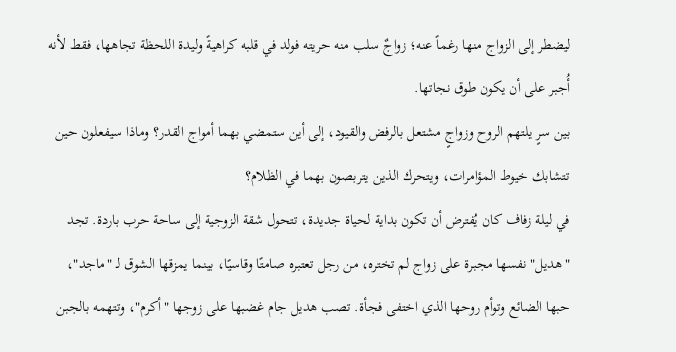ليضطر إلى الزواج منها رغماً عنه؛ زواجٌ سلب منه حريته فولد في قلبه كراهيةً وليدة اللحظة تجاهها، فقط لأنه أُجبر على أن يكون طوق نجاتها.
بين سرٍ يلتهم الروح وزواجٍ مشتعل بالرفض والقيود، إلى أين ستمضي بهما أمواج القدر؟ وماذا سيفعلون حين تتشابك خيوط المؤامرات، ويتحرك الذين يتربصون بهما في الظلام؟
في ليلة زفاف كان يُفترض أن تكون بداية لحياة جديدة، تتحول شقة الزوجية إلى ساحة حرب باردة. تجد "هديل" نفسها مجبرة على زواج لم تختره، من رجل تعتبره صامتًا وقاسيًا، بينما يمزقها الشوق لـ "ماجد"، حبها الضائع وتوأم روحها الذي اختفى فجأة. تصب هديل جام غضبها على زوجها "أكرم"، وتتهمه بالجبن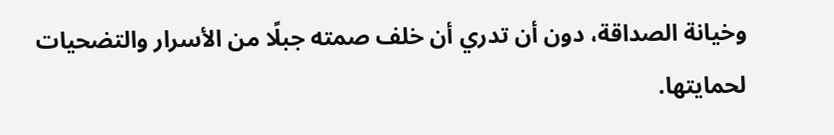وخيانة الصداقة، دون أن تدري أن خلف صمته جبلًا من الأسرار والتضحيات لحمايتها.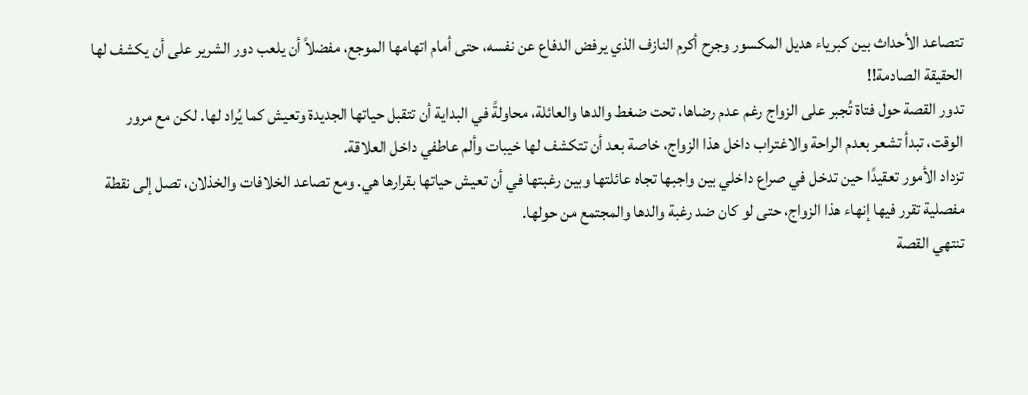تتصاعد الأحداث بين كبرياء هديل المكسور وجرح أكرم النازف الذي يرفض الدفاع عن نفسه، حتى أمام اتهامها الموجع، مفضلاً أن يلعب دور الشرير على أن يكشف لها الحقيقة الصادمة!!
تدور القصة حول فتاة تُجبر على الزواج رغم عدم رضاها، تحت ضغط والدها والعائلة، محاولةً في البداية أن تتقبل حياتها الجديدة وتعيش كما يُراد لها. لكن مع مرور الوقت، تبدأ تشعر بعدم الراحة والاغتراب داخل هذا الزواج، خاصة بعد أن تتكشف لها خيبات وألم عاطفي داخل العلاقة.
تزداد الأمور تعقيدًا حين تدخل في صراع داخلي بين واجبها تجاه عائلتها وبين رغبتها في أن تعيش حياتها بقرارها هي. ومع تصاعد الخلافات والخذلان، تصل إلى نقطة مفصلية تقرر فيها إنهاء هذا الزواج، حتى لو كان ضد رغبة والدها والمجتمع من حولها.
تنتهي القصة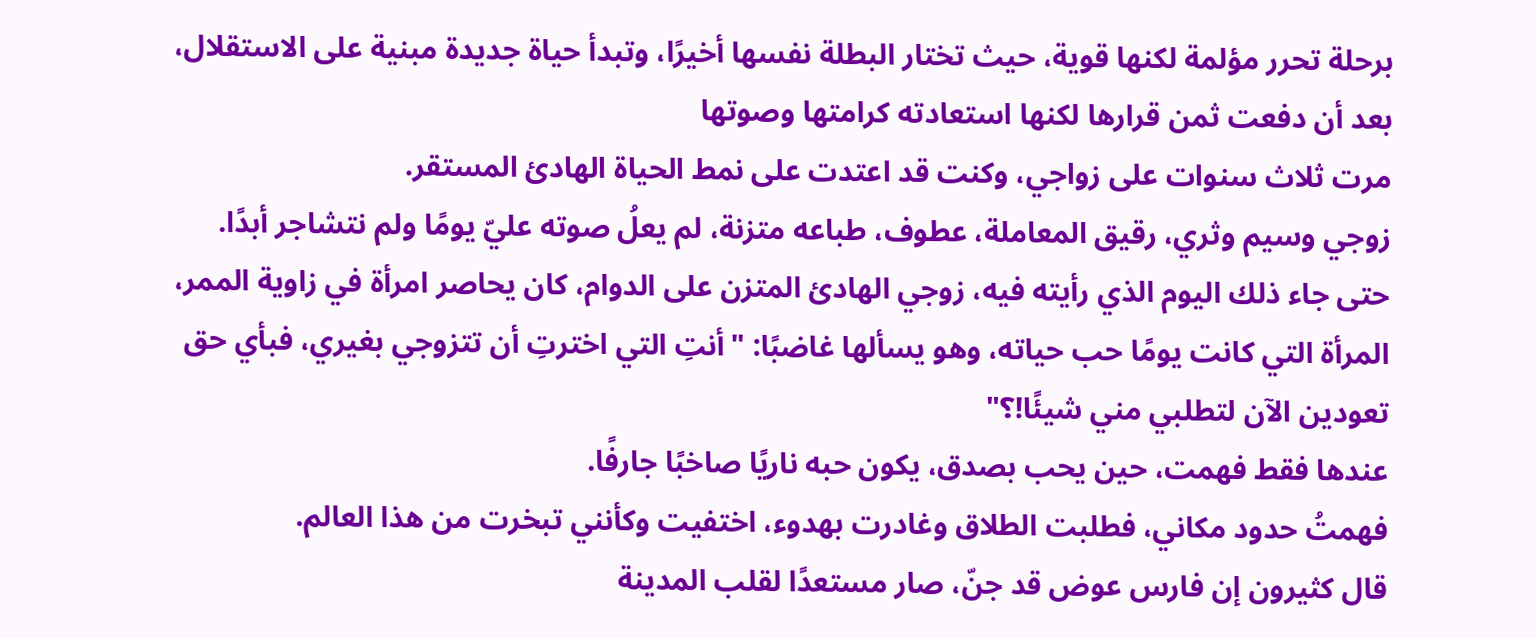برحلة تحرر مؤلمة لكنها قوية، حيث تختار البطلة نفسها أخيرًا، وتبدأ حياة جديدة مبنية على الاستقلال، بعد أن دفعت ثمن قرارها لكنها استعادته كرامتها وصوتها
مرت ثلاث سنوات على زواجي، وكنت قد اعتدت على نمط الحياة الهادئ المستقر.
زوجي وسيم وثري، رقيق المعاملة، عطوف، طباعه متزنة، لم يعلُ صوته عليّ يومًا ولم نتشاجر أبدًا.
حتى جاء ذلك اليوم الذي رأيته فيه، زوجي الهادئ المتزن على الدوام، كان يحاصر امرأة في زاوية الممر، المرأة التي كانت يومًا حب حياته، وهو يسألها غاضبًا: "أنتِ التي اخترتِ أن تتزوجي بغيري، فبأي حق تعودين الآن لتطلبي مني شيئًا!؟"
عندها فقط فهمت، حين يحب بصدق، يكون حبه ناريًا صاخبًا جارفًا.
فهمتُ حدود مكاني، فطلبت الطلاق وغادرت بهدوء، اختفيت وكأنني تبخرت من هذا العالم.
قال كثيرون إن فارس عوض قد جنّ، صار مستعدًا لقلب المدينة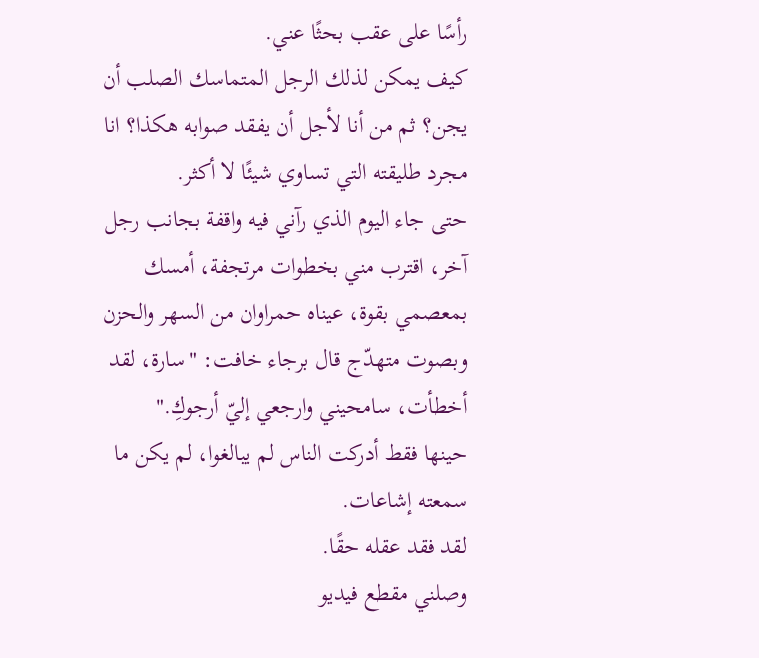رأسًا على عقب بحثًا عني.
كيف يمكن لذلك الرجل المتماسك الصلب أن يجن؟ ثم من أنا لأجل أن يفقد صوابه هكذا؟ انا مجرد طليقته التي تساوي شيئًا لا أكثر.
حتى جاء اليوم الذي رآني فيه واقفة بجانب رجل آخر، اقترب مني بخطوات مرتجفة، أمسك بمعصمي بقوة، عيناه حمراوان من السهر والحزن وبصوت متهدّج قال برجاء خافت: "سارة، لقد أخطأت، سامحيني وارجعي إليّ أرجوكِ."
حينها فقط أدركت الناس لم يبالغوا، لم يكن ما سمعته إشاعات.
لقد فقد عقله حقًا.
وصلني مقطع فيديو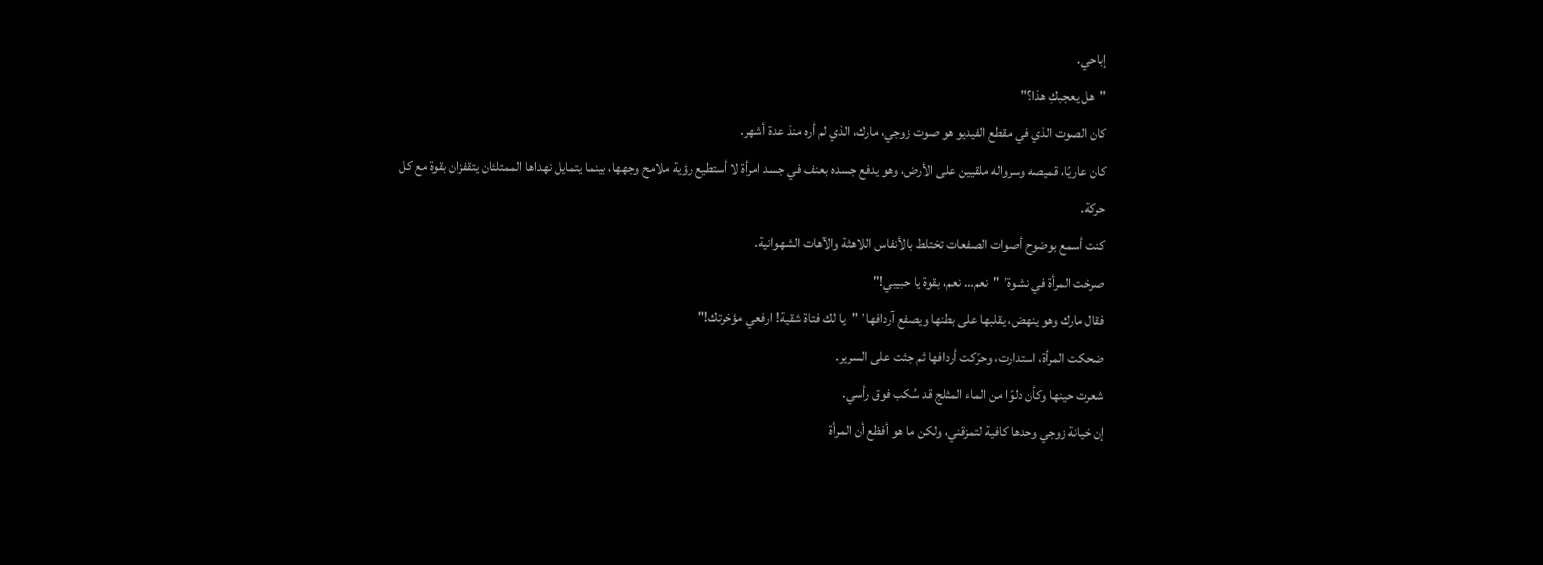إباحي.
"هل يعجبكِ هذا؟"
كان الصوت الذي في مقطع الفيديو هو صوت زوجي، مارك، الذي لم أره منذ عدة أشهر.
كان عاريًا، قميصه وسرواله ملقيين على الأرض، وهو يدفع جسده بعنف في جسد امرأة لا أستطيع رؤية ملامح وجهها، بينما يتمايل نهداها الممتلئان يتقفزان بقوة مع كل حركة.
كنت أسمع بوضوح أصوات الصفعات تختلط بالأنفاس اللاهثة والآهات الشهوانية.
صرخت المرأة في نشوة٬ "نعم… نعم، بقوة يا حبيبي!"
فقال مارك وهو ينهض، يقلبها على بطنها ويصفع آردافها٬ "يا لك فتاة شقية! ارفعي مؤخرتك!"
ضحكت المرأة، استدارت، وحرّكت أردافها ثم جثت على السرير.
شعرت حينها وكأن دلوًا من الماء المثلج قد سُكب فوق رأسي.
إن خيانة زوجي وحدها كافية لتمزقني، ولكن ما هو أفظع أن المرأة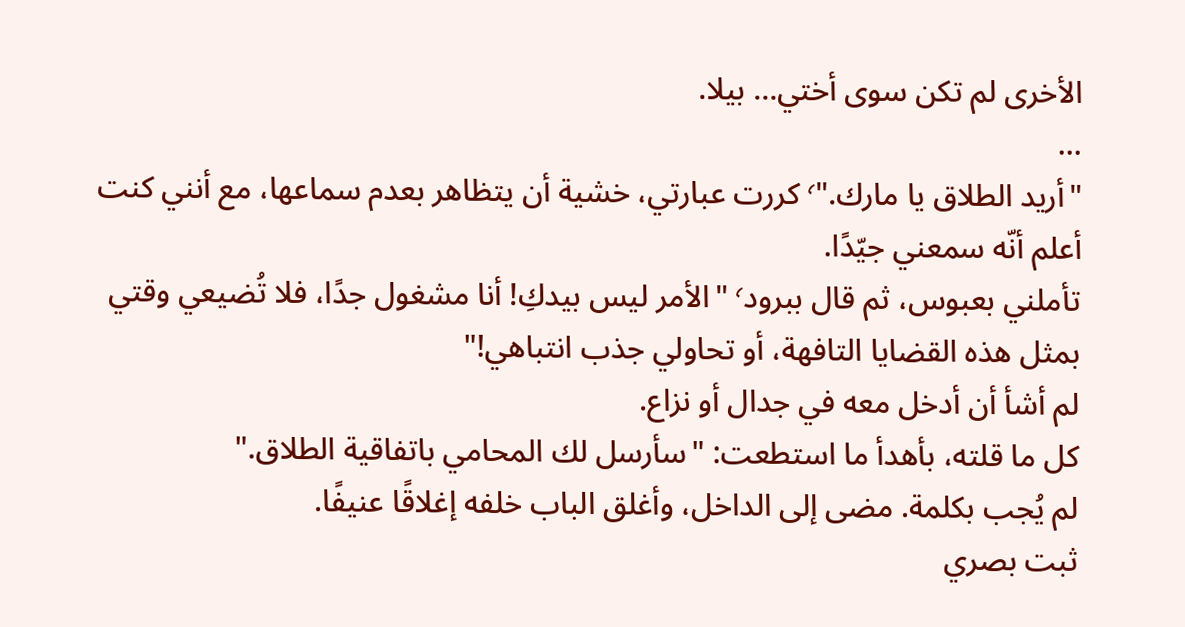الأخرى لم تكن سوى أختي… بيلا.
...
"أريد الطلاق يا مارك."٬ كررت عبارتي، خشية أن يتظاهر بعدم سماعها، مع أنني كنت أعلم أنّه سمعني جيّدًا.
تأملني بعبوس، ثم قال ببرود٬ "الأمر ليس بيدكِ! أنا مشغول جدًا، فلا تُضيعي وقتي بمثل هذه القضايا التافهة، أو تحاولي جذب انتباهي!"
لم أشأ أن أدخل معه في جدال أو نزاع.
كل ما قلته، بأهدأ ما استطعت: "سأرسل لك المحامي باتفاقية الطلاق."
لم يُجب بكلمة. مضى إلى الداخل، وأغلق الباب خلفه إغلاقًا عنيفًا.
ثبت بصري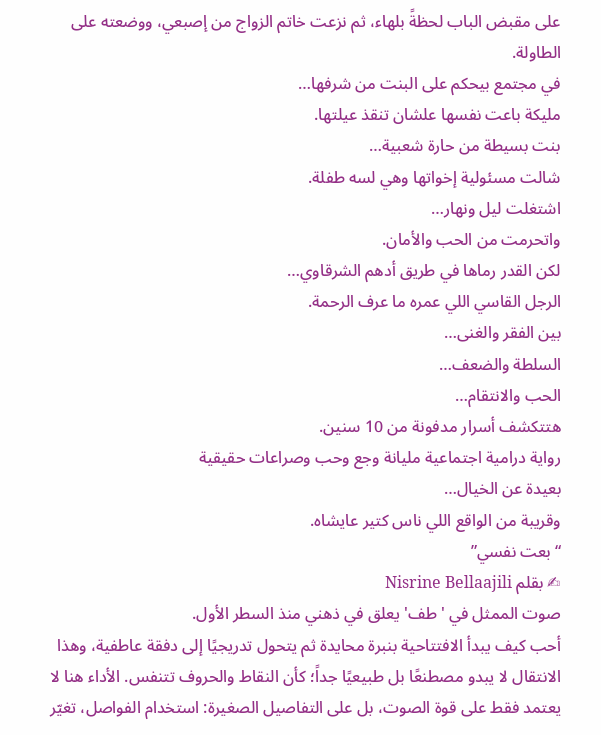على مقبض الباب لحظةً بلهاء، ثم نزعت خاتم الزواج من إصبعي، ووضعته على الطاولة.
في مجتمع بيحكم على البنت من شرفها…
مليكة باعت نفسها علشان تنقذ عيلتها.
بنت بسيطة من حارة شعبية…
شالت مسئولية إخواتها وهي لسه طفلة.
اشتغلت ليل ونهار…
واتحرمت من الحب والأمان.
لكن القدر رماها في طريق أدهم الشرقاوي…
الرجل القاسي اللي عمره ما عرف الرحمة.
بين الفقر والغنى…
السلطة والضعف…
الحب والانتقام…
هتتكشف أسرار مدفونة من 10 سنين.
رواية درامية اجتماعية مليانة وجع وحب وصراعات حقيقية
بعيدة عن الخيال…
وقريبة من الواقع اللي ناس كتير عايشاه.
“بعت نفسي”
✍ بقلم Nisrine Bellaajili
صوت الممثل في 'طف' يعلق في ذهني منذ السطر الأول.
أحب كيف يبدأ الافتتاحية بنبرة محايدة ثم يتحول تدريجيًا إلى دفقة عاطفية، وهذا الانتقال لا يبدو مصطنعًا بل طبيعيًا جداً؛ كأن النقاط والحروف تتنفس. الأداء هنا لا يعتمد فقط على قوة الصوت، بل على التفاصيل الصغيرة: استخدام الفواصل، تغيّر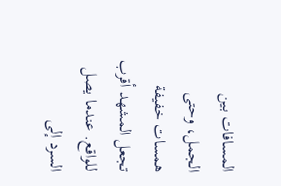المسافات بين الجمل، وحتى همسات خفيفة تجعل المشهد أقرب للواقع. عندما يصل السرد إلى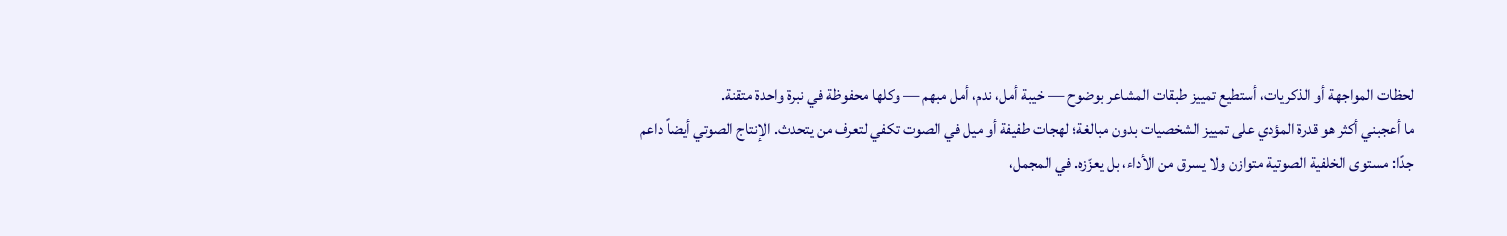لحظات المواجهة أو الذكريات، أستطيع تمييز طبقات المشاعر بوضوح — خيبة أمل، ندم، أمل مبهم — وكلها محفوظة في نبرة واحدة متقنة.
ما أعجبني أكثر هو قدرة المؤدي على تمييز الشخصيات بدون مبالغة؛ لهجات طفيفة أو ميل في الصوت تكفي لتعرف من يتحدث. الإنتاج الصوتي أيضاً داعم جدًا: مستوى الخلفية الصوتية متوازن ولا يسرق من الأداء، بل يعزّزه. في المجمل،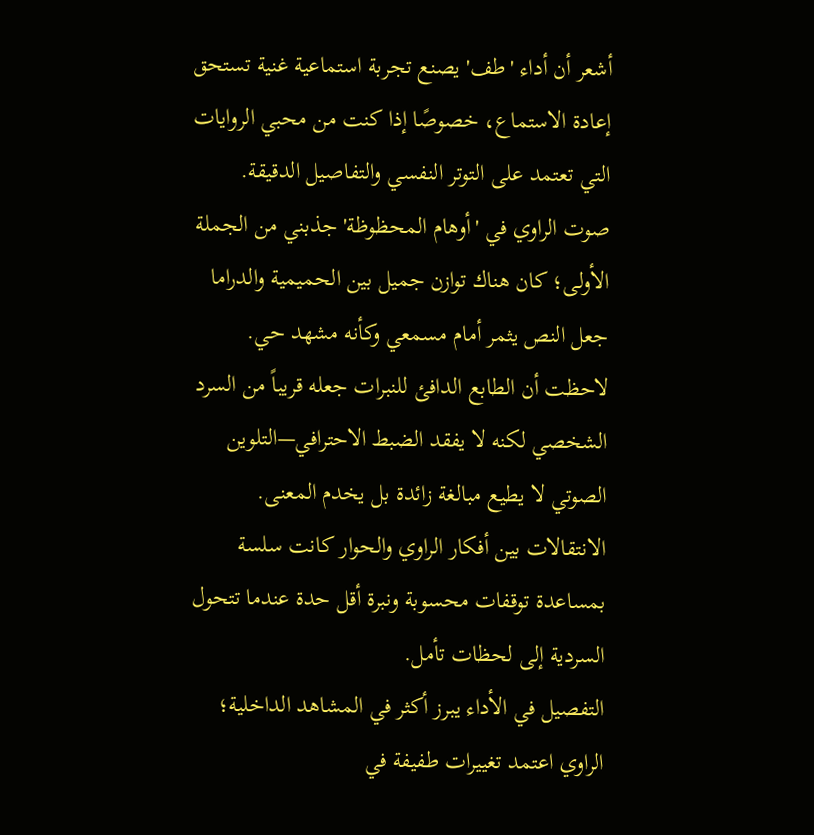أشعر أن أداء 'طف' يصنع تجربة استماعية غنية تستحق إعادة الاستماع، خصوصًا إذا كنت من محبي الروايات التي تعتمد على التوتر النفسي والتفاصيل الدقيقة.
صوت الراوي في 'أوهام المحظوظة' جذبني من الجملة الأولى؛ كان هناك توازن جميل بين الحميمية والدراما جعل النص يثمر أمام مسمعي وكأنه مشهد حي. لاحظت أن الطابع الدافئ للنبرات جعله قريباً من السرد الشخصي لكنه لا يفقد الضبط الاحترافي—التلوين الصوتي لا يطيع مبالغة زائدة بل يخدم المعنى. الانتقالات بين أفكار الراوي والحوار كانت سلسة بمساعدة توقفات محسوبة ونبرة أقل حدة عندما تتحول السردية إلى لحظات تأمل.
التفصيل في الأداء يبرز أكثر في المشاهد الداخلية؛ الراوي اعتمد تغييرات طفيفة في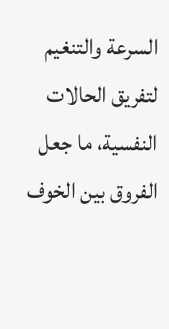السرعة والتنغيم لتفريق الحالات النفسية، ما جعل الفروق بين الخوف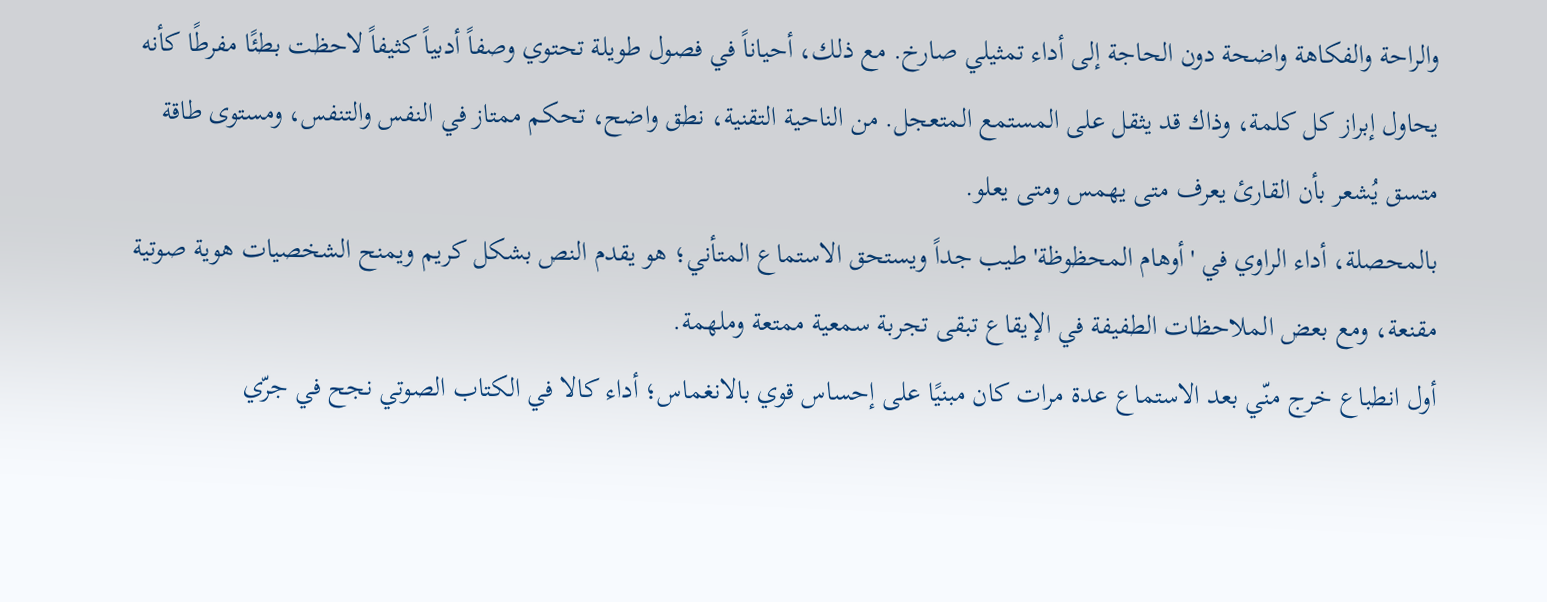والراحة والفكاهة واضحة دون الحاجة إلى أداء تمثيلي صارخ. مع ذلك، أحياناً في فصول طويلة تحتوي وصفاً أدبياً كثيفاً لاحظت بطئًا مفرطًا كأنه يحاول إبراز كل كلمة، وذاك قد يثقل على المستمع المتعجل. من الناحية التقنية، نطق واضح، تحكم ممتاز في النفس والتنفس، ومستوى طاقة متسق يُشعر بأن القارئ يعرف متى يهمس ومتى يعلو.
بالمحصلة، أداء الراوي في 'أوهام المحظوظة' طيب جداً ويستحق الاستماع المتأني؛ هو يقدم النص بشكل كريم ويمنح الشخصيات هوية صوتية مقنعة، ومع بعض الملاحظات الطفيفة في الإيقاع تبقى تجربة سمعية ممتعة وملهمة.
أول انطباع خرج منّي بعد الاستماع عدة مرات كان مبنيًا على إحساس قوي بالانغماس؛ أداء كالا في الكتاب الصوتي نجح في جرّي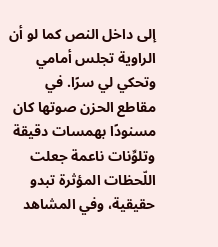إلى داخل النص كما لو أن الراوية تجلس أمامي وتحكي لي سرًا. في مقاطع الحزن صوتها كان مسنودًا بهمسات دقيقة وتلوِّنات ناعمة جعلت اللّحظات المؤثرة تبدو حقيقية، وفي المشاهد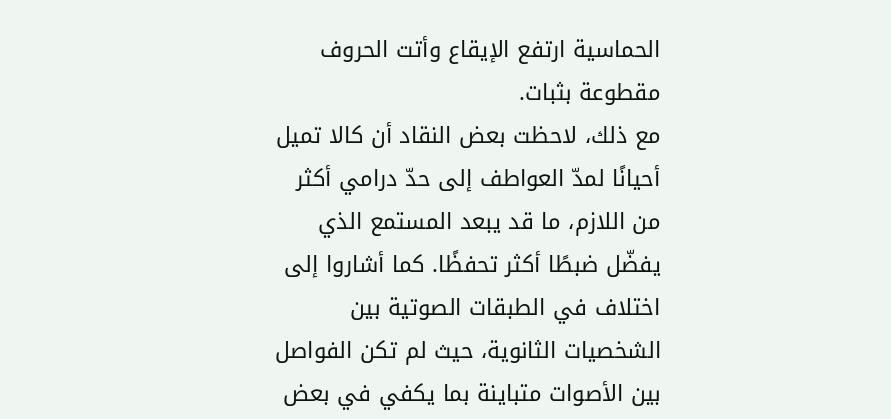الحماسية ارتفع الإيقاع وأتت الحروف مقطوعة بثبات.
مع ذلك، لاحظت بعض النقاد أن كالا تميل أحيانًا لمدّ العواطف إلى حدّ درامي أكثر من اللازم، ما قد يبعد المستمع الذي يفضّل ضبطًا أكثر تحفظًا. كما أشاروا إلى اختلاف في الطبقات الصوتية بين الشخصيات الثانوية، حيث لم تكن الفواصل بين الأصوات متباينة بما يكفي في بعض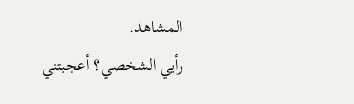المشاهد.
رأيي الشخصي؟ أعجبتني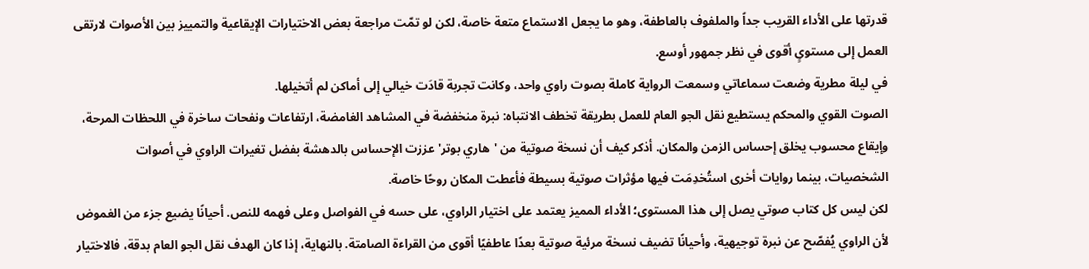قدرتها على الأداء القريب جداً والملفوف بالعاطفة، وهو ما يجعل الاستماع متعة خاصة، لكن لو تمّت مراجعة بعض الاختيارات الإيقاعية والتمييز بين الأصوات لارتقى العمل إلى مستوىٍ أقوى في نظر جمهور أوسع.
في ليلة مطرية وضعت سماعاتي وسمعت الرواية كاملة بصوت راوي واحد، وكانت تجربة قادَت خيالي إلى أماكن لم أتخيلها.
الصوت القوي والمحكم يستطيع نقل الجو العام للعمل بطريقة تخطف الانتباه: نبرة منخفضة في المشاهد الغامضة، ارتفاعات ونفحات ساخرة في اللحظات المرحة، وإيقاع محسوب يخلق إحساس الزمن والمكان. أذكر كيف أن نسخة صوتية من 'هاري بوتر' عززت الإحساس بالدهشة بفضل تغيرات الراوي في أصوات الشخصيات، بينما روايات أخرى استُخدِمَت فيها مؤثرات صوتية بسيطة فأعطت المكان روحًا خاصة.
لكن ليس كل كتاب صوتي يصل إلى هذا المستوى؛ الأداء المميز يعتمد على اختيار الراوي، على حسه في الفواصل وعلى فهمه للنص. أحيانًا يضيع جزء من الغموض لأن الراوي يُفصّح عن نبرة توجيهية، وأحيانًا تضيف نسخة مرئية صوتية بعدًا عاطفيًا أقوى من القراءة الصامتة. بالنهاية، إذا كان الهدف نقل الجو العام بدقة، فالاختيار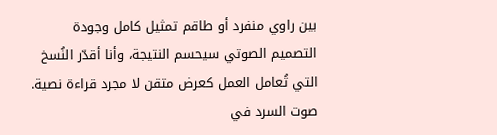بين راوي منفرد أو طاقم تمثيل كامل وجودة التصميم الصوتي سيحسم النتيجة، وأنا أقدّر النُسخ التي تُعامل العمل كعرض متقن لا مجرد قراءة نصية.
صوت السرد في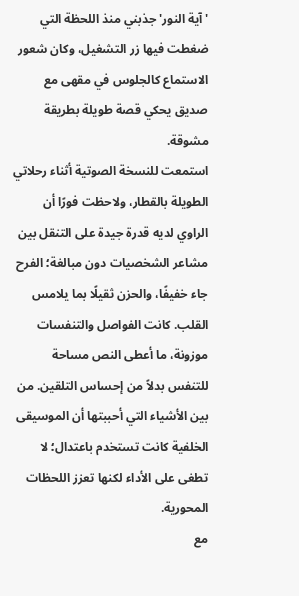'آية النور' جذبني منذ اللحظة التي ضغطت فيها زر التشغيل، وكان شعور الاستماع كالجلوس في مقهى مع صديق يحكي قصة طويلة بطريقة مشوقة.
استمعت للنسخة الصوتية أثناء رحلاتي الطويلة بالقطار، ولاحظت فورًا أن الراوي لديه قدرة جيدة على التنقل بين مشاعر الشخصيات دون مبالغة؛ الفرح جاء خفيفًا، والحزن ثقيلًا بما يلامس القلب. كانت الفواصل والتنفسات موزونة، ما أعطى النص مساحة للتنفس بدلاً من إحساس التلقين. من بين الأشياء التي أحببتها أن الموسيقى الخلفية كانت تستخدم باعتدال؛ لا تطغى على الأداء لكنها تعزز اللحظات المحورية.
مع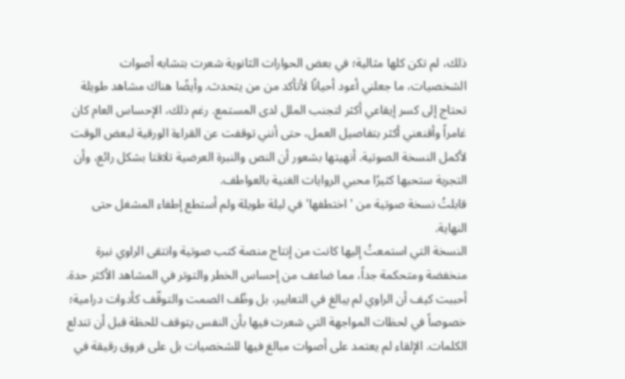ذلك، لم تكن كلها مثالية؛ في بعض الحوارات الثانوية شعرت بتشابه أصوات الشخصيات، ما جعلني أعود أحيانًا لأتأكد من من يتحدث. وأيضًا هناك مشاهد طويلة تحتاج إلى كسر إيقاعي أكثر لتجنب الملل لدى المستمع. رغم ذلك، الإحساس العام كان غامراً وأقنعني أكثر بتفاصيل العمل، حتى أنني توقفت عن القراءة الورقية لبعض الوقت لأكمل النسخة الصوتية. أنهيتها بشعور أن النص والنبرة العرضية تلاقتا بشكل رائع، وأن التجربة ستحبها كثيرًا محبي الروايات الغنية بالعواطف.
قابلتُ نسخة صوتية من 'اختطفها' في ليلة طويلة ولم أستطع إطفاء المشغل حتى النهاية.
النسخة التي استمعتُ إليها كانت من إنتاج منصة كتب صوتية وانتقى الراوي نبرة منخفضة ومتحكمة جداً، مما ضاعف من إحساس الخطر والتوتر في المشاهد الأكثر حدة. أحببت كيف أن الراوي لم يبالغ في التعابير، بل وظّف الصمت والتوقّف كأدوات درامية؛ خصوصاً في لحظات المواجهة التي شعرت فيها بأن النفس يتوقف للحظة قبل أن تندلع الكلمات. الإلقاء لم يعتمد على أصوات مبالغ فيها للشخصيات بل على فروق رقيقة في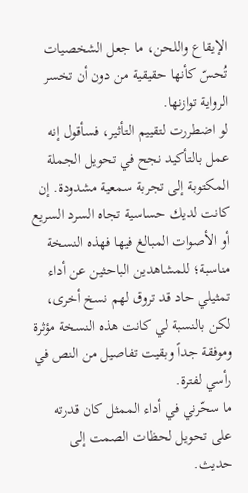الإيقاع واللحن، ما جعل الشخصيات تُحسّ كأنها حقيقية من دون أن تخسر الرواية توازنها.
لو اضطررت لتقييم التأثير، فسأقول إنه عمل بالتأكيد نجح في تحويل الجملة المكتوبة إلى تجربة سمعية مشدودة. إن كانت لديك حساسية تجاه السرد السريع أو الأصوات المبالغ فيها فهذه النسخة مناسبة؛ للمشاهدين الباحثين عن أداء تمثيلي حاد قد تروق لهم نسخ أخرى، لكن بالنسبة لي كانت هذه النسخة مؤثرة وموفقة جداً وبقيت تفاصيل من النص في رأسي لفترة.
ما سحّرني في أداء الممثل كان قدرته على تحويل لحظات الصمت إلى حديث.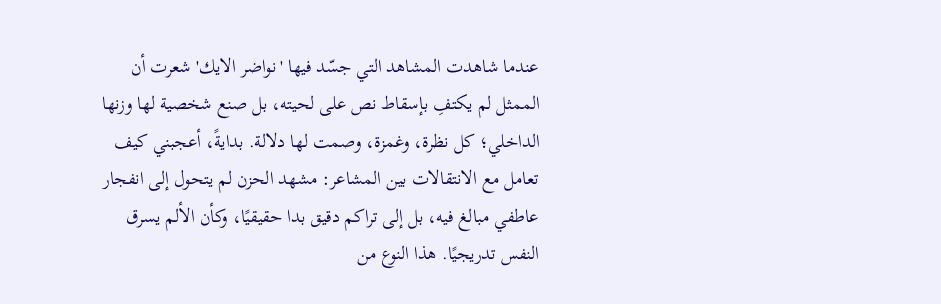عندما شاهدت المشاهد التي جسّد فيها 'نواضر الايك' شعرت أن الممثل لم يكتفِ بإسقاط نص على لحيته، بل صنع شخصية لها وزنها الداخلي؛ كل نظرة، وغمزة، وصمت لها دلالة. بدايةً، أعجبني كيف تعامل مع الانتقالات بين المشاعر: مشهد الحزن لم يتحول إلى انفجار عاطفي مبالغ فيه، بل إلى تراكم دقيق بدا حقيقيًا، وكأن الألم يسرق النفس تدريجيًا. هذا النوع من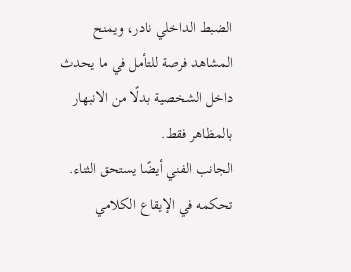الضبط الداخلي نادر، ويمنح المشاهد فرصة للتأمل في ما يحدث داخل الشخصية بدلًا من الانبهار بالمظاهر فقط.
الجانب الفني أيضًا يستحق الثناء. تحكمه في الإيقاع الكلامي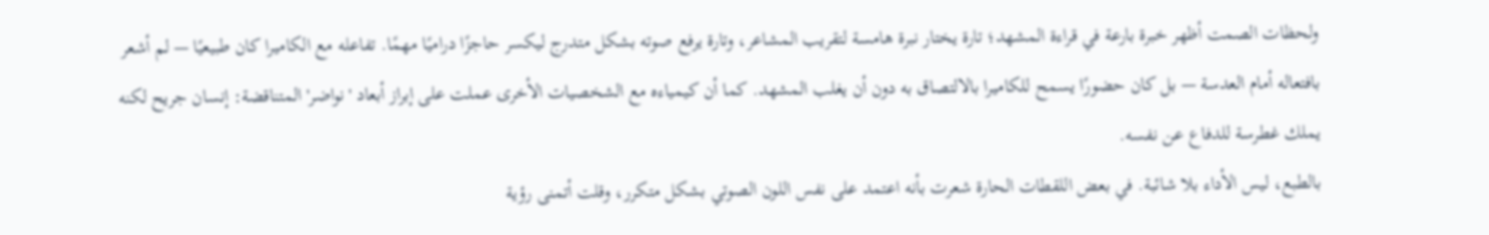ولحظات الصمت أظهر خبرة بارعة في قراءة المشهد؛ تارة يختار نبرة هامسة لتقريب المشاعر، وتارة يرفع صوته بشكل متدرج ليكسر حاجزًا دراميًا مهمًا. تفاعله مع الكاميرا كان طبيعيًا — لم أشعر بافتعاله أمام العدسة — بل كان حضورًا يسمح للكاميرا بالالتصاق به دون أن يغلب المشهد. كما أن كيمياءه مع الشخصيات الأخرى عملت على إبراز أبعاد 'نواضر' المتناقضة: إنسان جريح لكنه يملك غطرسة للدفاع عن نفسه.
بالطبع، ليس الأداء بلا شائبة. في بعض اللقطات الحارة شعرت بأنه اعتمد على نفس اللون الصوتي بشكل متكرر، وقلت أتمنى رؤية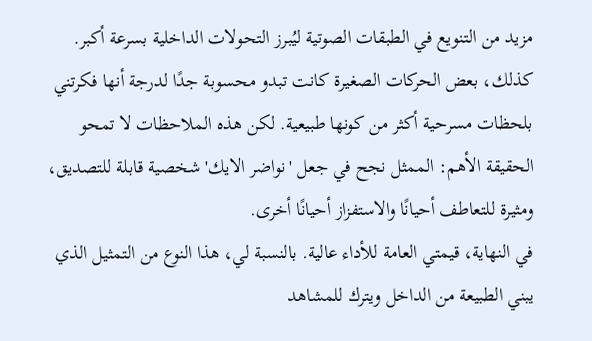مزيد من التنويع في الطبقات الصوتية ليُبرز التحولات الداخلية بسرعة أكبر. كذلك، بعض الحركات الصغيرة كانت تبدو محسوبة جدًا لدرجة أنها فكرتني بلحظات مسرحية أكثر من كونها طبيعية. لكن هذه الملاحظات لا تمحو الحقيقة الأهم: الممثل نجح في جعل 'نواضر الايك' شخصية قابلة للتصديق، ومثيرة للتعاطف أحيانًا والاستفزاز أحيانًا أخرى.
في النهاية، قيمتي العامة للأداء عالية. بالنسبة لي، هذا النوع من التمثيل الذي يبني الطبيعة من الداخل ويترك للمشاهد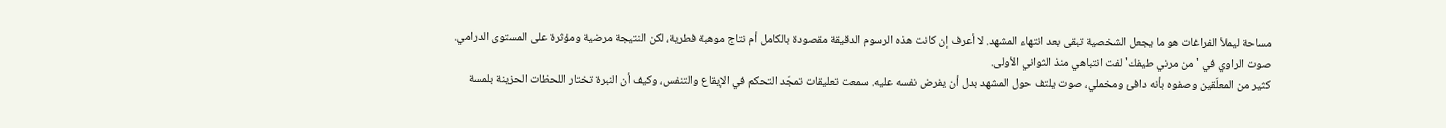مساحة ليملأ الفراغات هو ما يجعل الشخصية تبقى بعد انتهاء المشهد. لا أعرف إن كانت هذه الرسوم الدقيقة مقصودة بالكامل أم نتاج موهبة فطرية، لكن النتيجة مرضية ومؤثرة على المستوى الدرامي.
صوت الراوي في 'من مرني طيفك' لفت انتباهي منذ الثواني الأولى.
كثير من المعلّقين وصفوه بأنه دافئ ومخملي، صوت يلتف حول المشهد بدل أن يفرض نفسه عليه. سمعت تعليقات تمجّد التحكم في الإيقاع والتنفس، وكيف أن النبرة تختار اللحظات الحزينة بلمسة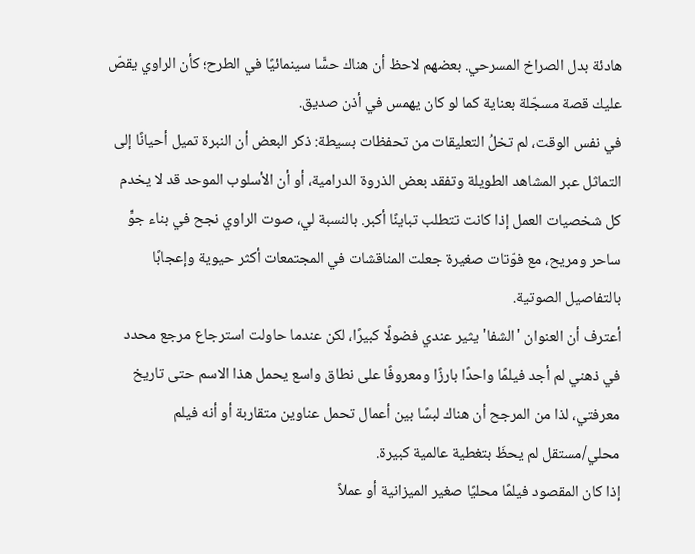هادئة بدل الصراخ المسرحي. بعضهم لاحظ أن هناك حسًّا سينمائيًا في الطرح؛ كأن الراوي يقصّ عليك قصة مسجّلة بعناية كما لو كان يهمس في أذن صديق.
في نفس الوقت، لم تخلُ التعليقات من تحفظات بسيطة: ذكر البعض أن النبرة تميل أحيانًا إلى التماثل عبر المشاهد الطويلة وتفقد بعض الذروة الدرامية، أو أن الأسلوب الموحد قد لا يخدم كل شخصيات العمل إذا كانت تتطلب تباينًا أكبر. بالنسبة لي، صوت الراوي نجح في بناء جوٍّ ساحر ومريح، مع فوّتات صغيرة جعلت المناقشات في المجتمعات أكثر حيوية وإعجابًا بالتفاصيل الصوتية.
أعترف أن العنوان 'الشفا' يثير عندي فضولًا كبيرًا، لكن عندما حاولت استرجاع مرجع محدد في ذهني لم أجد فيلمًا واحدًا بارزًا ومعروفًا على نطاق واسع يحمل هذا الاسم حتى تاريخ معرفتي، لذا من المرجح أن هناك لبسًا بين أعمال تحمل عناوين متقاربة أو أنه فيلم محلي/مستقل لم يحظَ بتغطية عالمية كبيرة.
إذا كان المقصود فيلمًا محليًا صغير الميزانية أو عملاً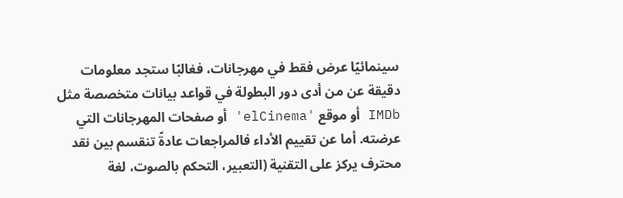سينمائيًا عرض فقط في مهرجانات، فغالبًا ستجد معلومات دقيقة عن من أدى دور البطولة في قواعد بيانات متخصصة مثل IMDb أو موقع 'elCinema' أو صفحات المهرجانات التي عرضته. أما عن تقييم الأداء فالمراجعات عادةً تنقسم بين نقد محترف يركز على التقنية (التعبير، التحكم بالصوت، لغة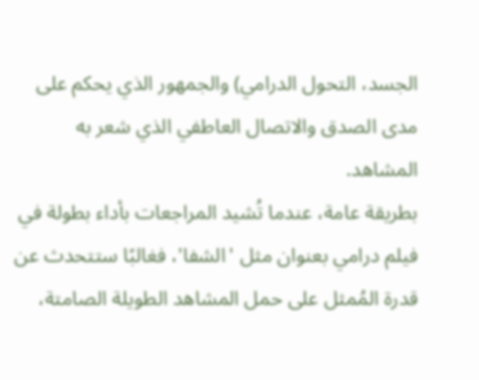الجسد، التحول الدرامي) والجمهور الذي يحكم على مدى الصدق والاتصال العاطفي الذي شعر به المشاهد.
بطريقة عامة، عندما تُشيد المراجعات بأداء بطولة في فيلم درامي بعنوان مثل 'الشفا'، فغالبًا ستتحدث عن قدرة المُمثل على حمل المشاهد الطويلة الصامتة،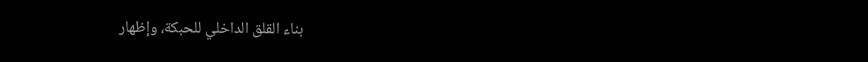بناء القلق الداخلي للحبكة، وإظهار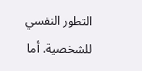التطور النفسي للشخصية. أما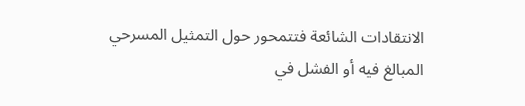الانتقادات الشائعة فتتمحور حول التمثيل المسرحي المبالغ فيه أو الفشل في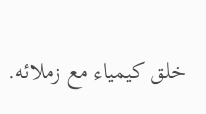خلق كيمياء مع زملائه.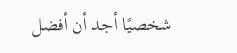شخصيًا أجد أن أفضل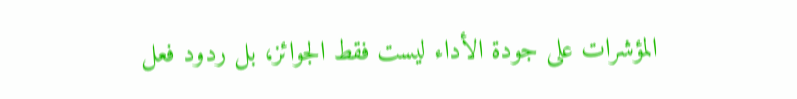المؤشرات على جودة الأداء ليست فقط الجوائز، بل ردود فعل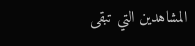المشاهدين التي تبقى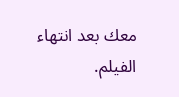معك بعد انتهاء الفيلم.